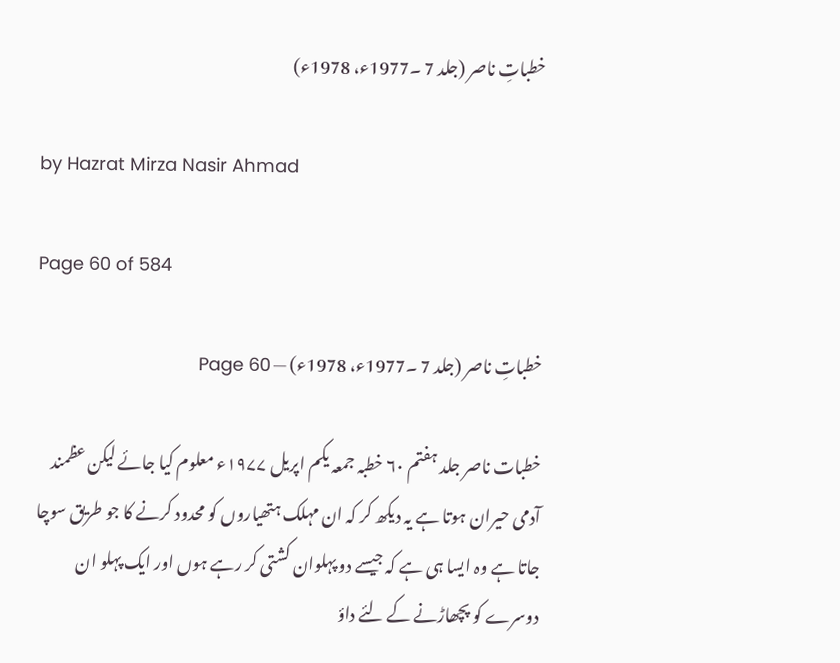خطباتِ ناصر (جلد 7 ۔1977ء، 1978ء)

by Hazrat Mirza Nasir Ahmad

Page 60 of 584

خطباتِ ناصر (جلد 7 ۔1977ء، 1978ء) — Page 60

خطبات ناصر جلد ہفتم ۶۰ خطبہ جمعہ یکم اپریل ۱۹۷۷ء معلوم کیا جائے لیکن عظمند آدمی حیران ہوتا ہے یہ دیکھ کر کہ ان مہلک ہتھیاروں کو محدود کرنے کا جو طریق سوچا جاتا ہے وہ ایسا ہی ہے کہ جیسے دو پہلوان کشتی کر رہے ہوں اور ایک پہلو ان دوسرے کو پچھاڑنے کے لئے داؤ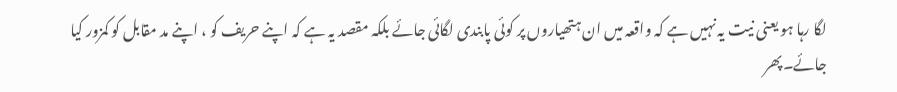لگا رہا ہو یعنی نیت یہ نہیں ہے کہ واقعہ میں ان ہتھیاروں پر کوئی پابندی لگائی جائے بلکہ مقصد یہ ہے کہ اپنے حریف کو ، اپنے مد مقابل کو کمزور کیا جائے۔پھر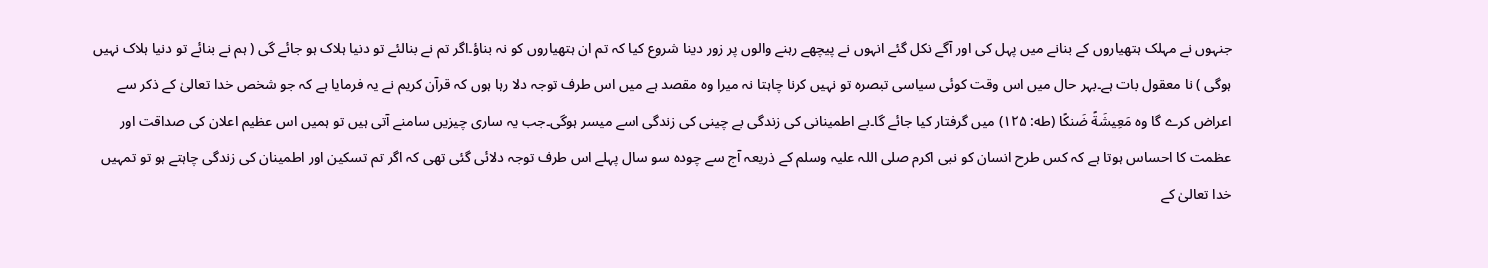جنہوں نے مہلک ہتھیاروں کے بنانے میں پہل کی اور آگے نکل گئے انہوں نے پیچھے رہنے والوں پر زور دینا شروع کیا کہ تم ان ہتھیاروں کو نہ بناؤ۔اگر تم نے بنالئے تو دنیا ہلاک ہو جائے گی ( ہم نے بنائے تو دنیا ہلاک نہیں ہوگی ) نا معقول بات ہے۔بہر حال میں اس وقت کوئی سیاسی تبصرہ تو نہیں کرنا چاہتا نہ میرا وہ مقصد ہے میں اس طرف توجہ دلا رہا ہوں کہ قرآن کریم نے یہ فرمایا ہے کہ جو شخص خدا تعالیٰ کے ذکر سے اعراض کرے گا وہ مَعِيشَةً ضَنكًا (طه: ۱۲۵) میں گرفتار کیا جائے گا۔بے اطمینانی کی زندگی بے چینی کی زندگی اسے میسر ہوگی۔جب یہ ساری چیزیں سامنے آتی ہیں تو ہمیں اس عظیم اعلان کی صداقت اور عظمت کا احساس ہوتا ہے کہ کس طرح انسان کو نبی اکرم صلی اللہ علیہ وسلم کے ذریعہ آج سے چودہ سو سال پہلے اس طرف توجہ دلائی گئی تھی کہ اگر تم تسکین اور اطمینان کی زندگی چاہتے ہو تو تمہیں خدا تعالیٰ کے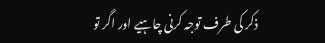ذکر کی طرف توجہ کرنی چاہیے اور اگر تو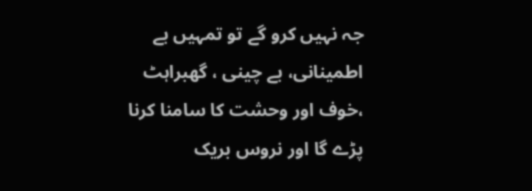جہ نہیں کرو گے تو تمہیں بے اطمینانی، بے چینی ، گھبراہٹ ،خوف اور وحشت کا سامنا کرنا پڑے گا اور نروس بریک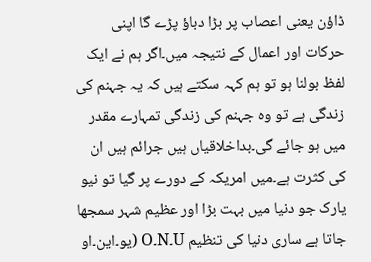ڈاؤن یعنی اعصاب پر بڑا دباؤ پڑے گا اپنی حرکات اور اعمال کے نتیجہ میں۔اگر ہم نے ایک لفظ بولنا ہو تو ہم کہہ سکتے ہیں کہ یہ جہنم کی زندگی ہے تو وہ جہنم کی زندگی تمہارے مقدر میں ہو جائے گی۔بداخلاقیاں ہیں جرائم ہیں ان کی کثرت ہے۔میں امریکہ کے دورے پر گیا تو نیو یارک جو دنیا میں بہت بڑا اور عظیم شہر سمجھا جاتا ہے ساری دنیا کی تنظیم U۔N۔O (یو۔این۔او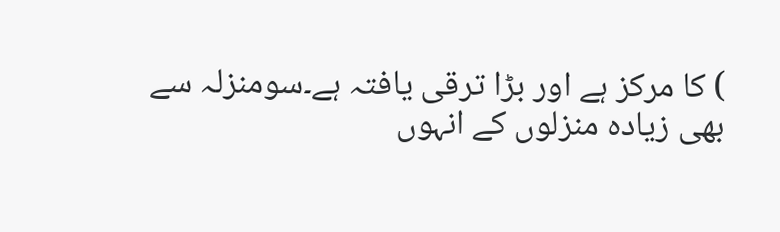) کا مرکز ہے اور بڑا ترقی یافتہ ہے۔سومنزلہ سے بھی زیادہ منزلوں کے انہوں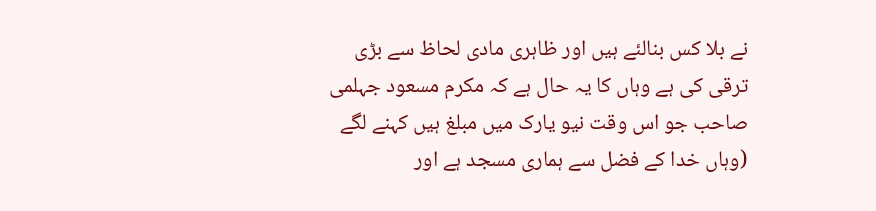نے بلا کس بنالئے ہیں اور ظاہری مادی لحاظ سے بڑی ترقی کی ہے وہاں کا یہ حال ہے کہ مکرم مسعود جہلمی صاحب جو اس وقت نیو یارک میں مبلغ ہیں کہنے لگے (وہاں خدا کے فضل سے ہماری مسجد ہے اور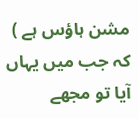مشن ہاؤس ہے ) کہ جب میں یہاں آیا تو مجھے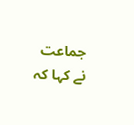جماعت نے کہا کہ